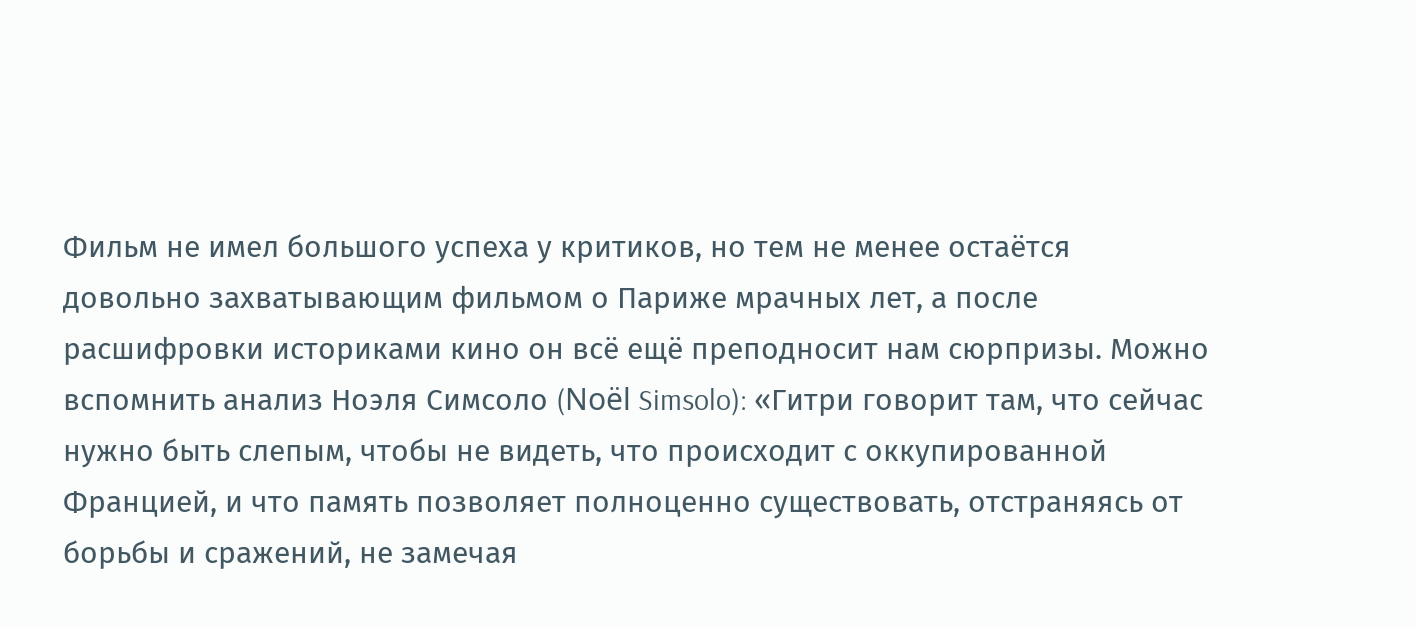Фильм не имел большого успеха у критиков, но тем не менее остаётся довольно захватывающим фильмом о Париже мрачных лет, а после расшифровки историками кино он всё ещё преподносит нам сюрпризы. Можно вспомнить анализ Ноэля Симсоло (Noël Simsolo): «Гитри говорит там, что сейчас нужно быть слепым, чтобы не видеть, что происходит с оккупированной Францией, и что память позволяет полноценно существовать, отстраняясь от борьбы и сражений, не замечая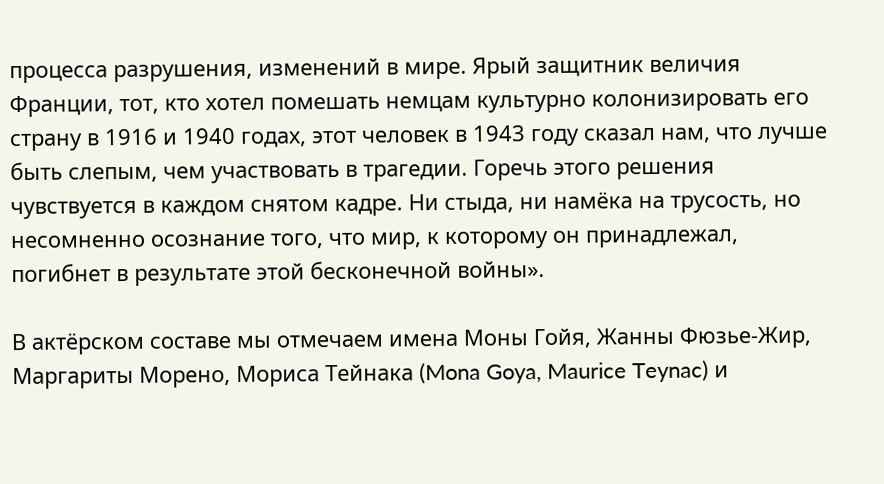процесса разрушения, изменений в мире. Ярый защитник величия Франции, тот, кто хотел помешать немцам культурно колонизировать его страну в 1916 и 1940 годах, этот человек в 1943 году сказал нам, что лучше быть слепым, чем участвовать в трагедии. Горечь этого решения чувствуется в каждом снятом кадре. Ни стыда, ни намёка на трусость, но несомненно осознание того, что мир, к которому он принадлежал, погибнет в результате этой бесконечной войны».

В актёрском составе мы отмечаем имена Моны Гойя, Жанны Фюзье-Жир, Маргариты Морено, Мориса Тейнака (Mona Goya, Maurice Teynac) и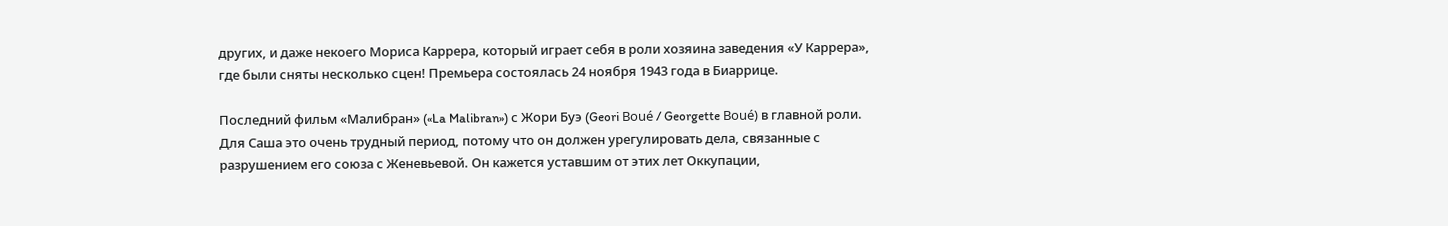других, и даже некоего Мориса Каррера, который играет себя в роли хозяина заведения «У Каррера», где были сняты несколько сцен! Премьера состоялась 24 ноября 1943 года в Биаррице.

Последний фильм «Малибран» («La Malibran») с Жори Буэ (Geori Boué / Georgette Boué) в главной роли. Для Саша это очень трудный период, потому что он должен урегулировать дела, связанные с разрушением его союза с Женевьевой. Он кажется уставшим от этих лет Оккупации,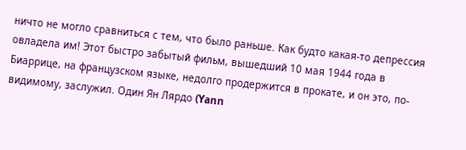ничто не могло сравниться с тем, что было раньше. Как будто какая-то депрессия овладела им! Этот быстро забытый фильм, вышедший 10 мая 1944 года в Биаррице, на французском языке, недолго продержится в прокате, и он это, по-видимому, заслужил. Один Ян Лярдо (Yann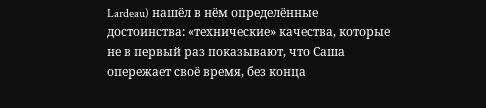Lardeau) нашёл в нём определённые достоинства: «технические» качества, которые не в первый раз показывают, что Саша опережает своё время, без конца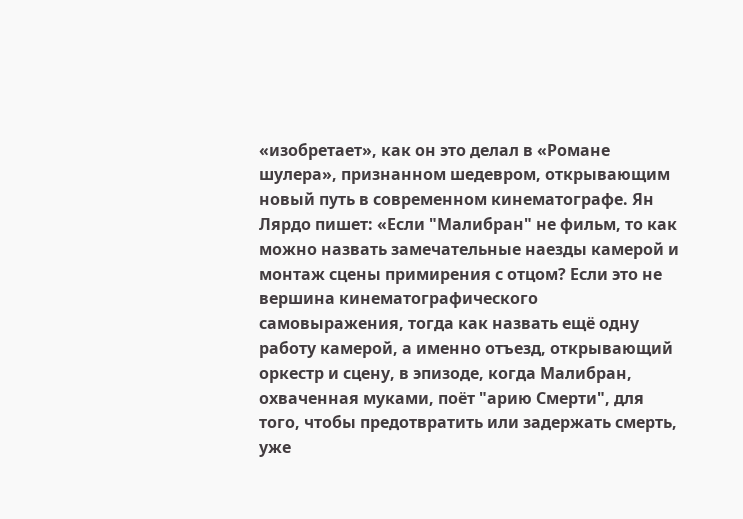«изобретает», как он это делал в «Романе шулера», признанном шедевром, открывающим новый путь в современном кинематографе. Ян Лярдо пишет: «Если "Малибран" не фильм, то как можно назвать замечательные наезды камерой и монтаж сцены примирения с отцом? Если это не вершина кинематографического самовыражения, тогда как назвать ещё одну работу камерой, а именно отъезд, открывающий оркестр и сцену, в эпизоде, когда Малибран, охваченная муками, поёт "арию Смерти", для того, чтобы предотвратить или задержать смерть, уже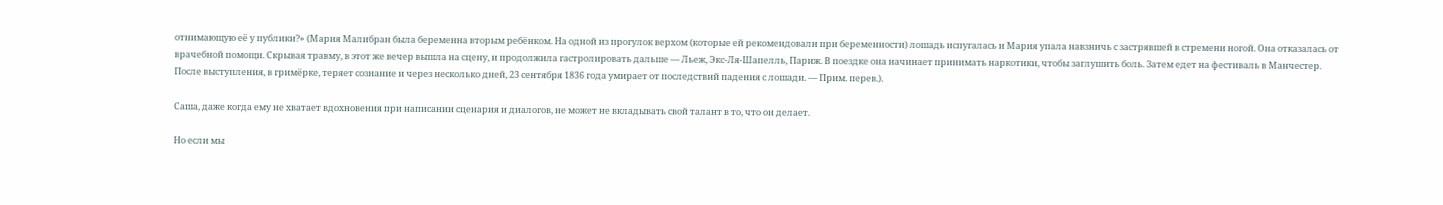отнимающую её у публики?» (Мария Малибран была беременна вторым ребёнком. На одной из прогулок верхом (которые ей рекомендовали при беременности) лошадь испугалась и Мария упала навзничь с застрявшей в стремени ногой. Она отказалась от врачебной помощи. Скрывая травму, в этот же вечер вышла на сцену, и продолжила гастролировать дальше — Льеж, Экс-Ля-Шапелль, Париж. В поездке она начинает принимать наркотики, чтобы заглушить боль. Затем едет на фестиваль в Манчестер. После выступления, в гримёрке, теряет сознание и через несколько дней, 23 сентября 1836 года умирает от последствий падения с лошади. — Прим. перев.).

Саша, даже когда ему не хватает вдохновения при написании сценария и диалогов, не может не вкладывать свой талант в то, что он делает.

Но если мы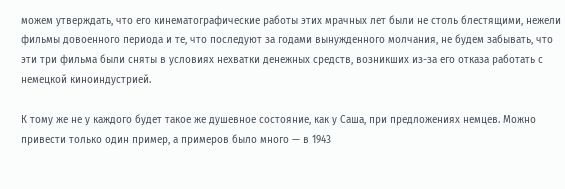можем утверждать, что его кинематографические работы этих мрачных лет были не столь блестящими, нежели фильмы довоенного периода и те, что последуют за годами вынужденного молчания, не будем забывать, что эти три фильма были сняты в условиях нехватки денежных средств, возникших из-за его отказа работать с немецкой киноиндустрией.

К тому же не у каждого будет такое же душевное состояние, как у Саша, при предложениях немцев. Можно привести только один пример, а примеров было много — в 1943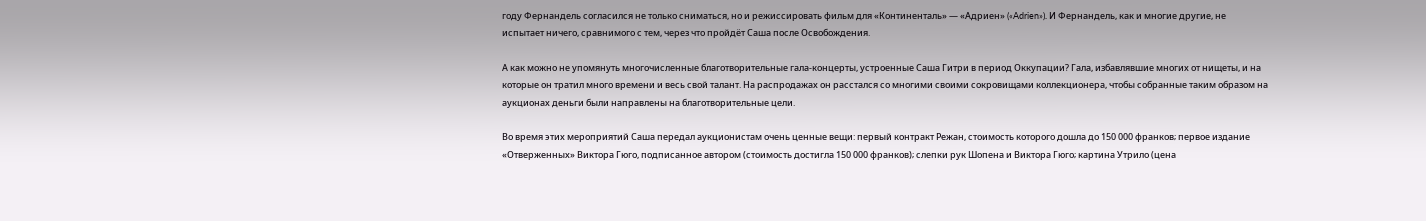году Фернандель согласился не только сниматься, но и режиссировать фильм для «Континенталь» — «Адриен» («Adrien»). И Фернандель, как и многие другие, не испытает ничего, сравнимого с тем, через что пройдёт Саша после Освобождения.

А как можно не упомянуть многочисленные благотворительные гала-концерты, устроенные Саша Гитри в период Оккупации? Гала, избавлявшие многих от нищеты, и на которые он тратил много времени и весь свой талант. На распродажах он расстался со многими своими сокровищами коллекционера, чтобы собранные таким образом на аукционах деньги были направлены на благотворительные цели.

Во время этих мероприятий Саша передал аукционистам очень ценные вещи: первый контракт Режан, стоимость которого дошла до 150 000 франков; первое издание «Отверженных» Виктора Гюго, подписанное автором (стоимость достигла 150 000 франков); слепки рук Шопена и Виктора Гюго; картина Утрило (цена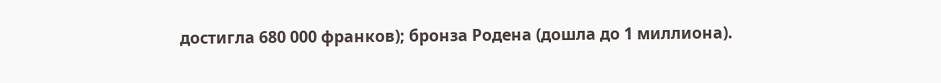достигла 680 000 франков); бронза Родена (дошла до 1 миллиона).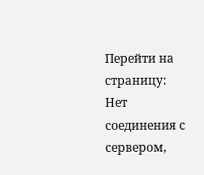Перейти на страницу:
Нет соединения с сервером,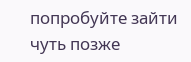попробуйте зайти чуть позже